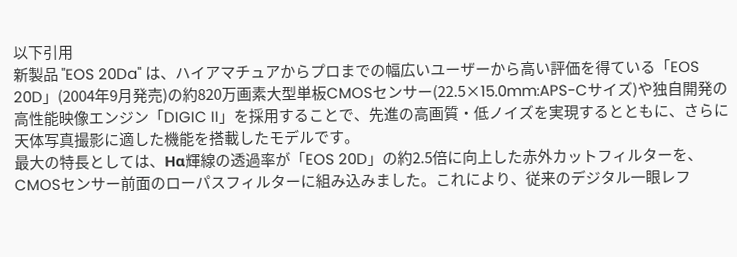以下引用
新製品 "EOS 20Da" は、ハイアマチュアからプロまでの幅広いユーザーから高い評価を得ている「EOS 20D」(2004年9月発売)の約820万画素大型単板CMOSセンサー(22.5×15.0mm:APS-Cサイズ)や独自開発の高性能映像エンジン「DIGIC II」を採用することで、先進の高画質・低ノイズを実現するとともに、さらに天体写真撮影に適した機能を搭載したモデルです。
最大の特長としては、Hα輝線の透過率が「EOS 20D」の約2.5倍に向上した赤外カットフィルターを、CMOSセンサー前面のローパスフィルターに組み込みました。これにより、従来のデジタル一眼レフ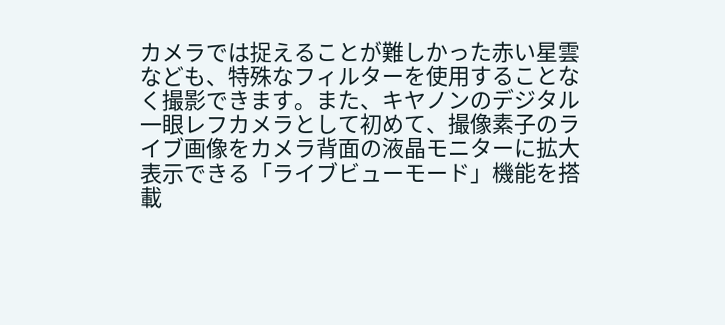カメラでは捉えることが難しかった赤い星雲なども、特殊なフィルターを使用することなく撮影できます。また、キヤノンのデジタル一眼レフカメラとして初めて、撮像素子のライブ画像をカメラ背面の液晶モニターに拡大表示できる「ライブビューモード」機能を搭載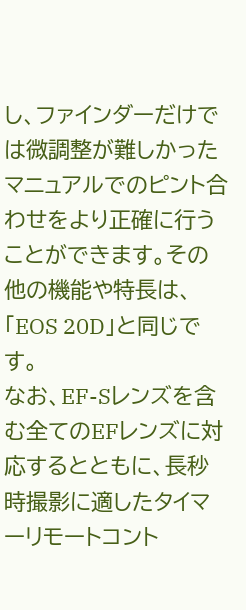し、ファインダーだけでは微調整が難しかったマニュアルでのピント合わせをより正確に行うことができます。その他の機能や特長は、「EOS 20D」と同じです。
なお、EF-Sレンズを含む全てのEFレンズに対応するとともに、長秒時撮影に適したタイマーリモートコント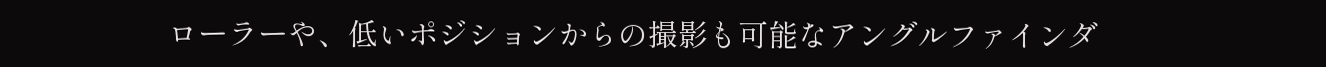ローラーや、低いポジションからの撮影も可能なアングルファインダ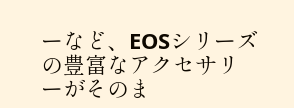ーなど、EOSシリーズの豊富なアクセサリーがそのま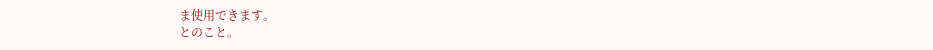ま使用できます。
とのこと。